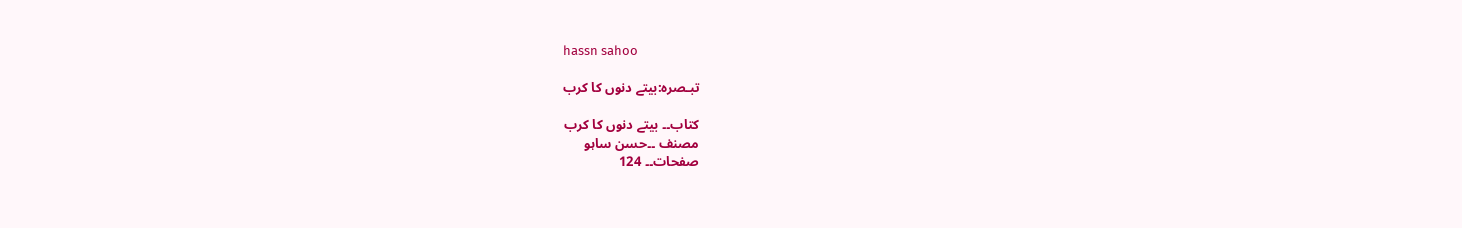hassn sahoo

تبـصرہ:بیتے دنوں کا کرب

کتاب۔۔ بیتے دنوں کا کرب
مصنف ۔۔حسن ساہو
صفحات۔۔ 124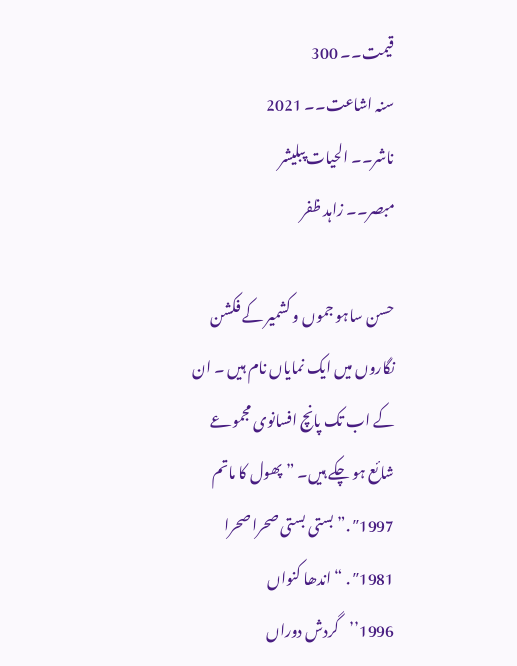قیمت۔۔ 300
سنہ اشاعت۔۔ 2021
ناشر۔۔ الحیات پبلیشر
مبصر۔۔ زاہد ظفر

حسن ساہو جموں و کشمیر کے فکشن نگاروں میں ایک نمایاں نام ہیں ۔ ان کے اب تک پانچ افسانوی مجموعے شائع ہو چکے ہیں۔ ” پھول کا ماتم 1997″ .” بستی بستی صحرا صحرا 1981″ . “اندھا کنواں 1996’’گردش دوراں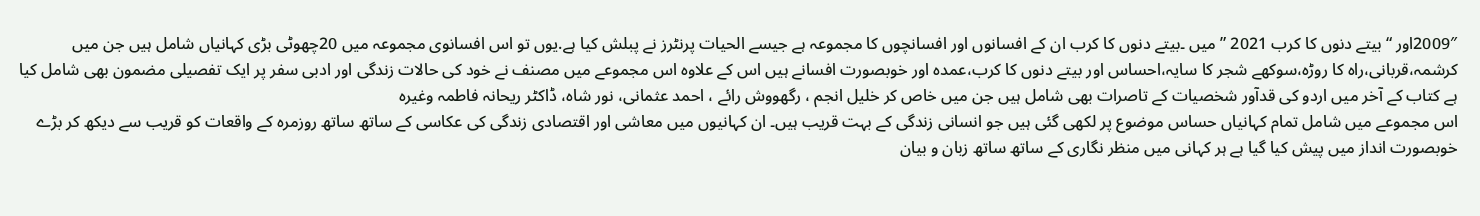2009″اور “بیتے دنوں کا کرب 2021 ” میں ۔بیتے دنوں کا کرب ان کے افسانوں اور افسانچوں کا مجموعہ ہے جیسے الحیات پرنٹرز نے پبلش کیا ہے.یوں تو اس افسانوی مجموعہ میں 20چھوٹی بڑی کہانیاں شامل ہیں جن میں کرشمہ،قربانی،راہ کا روڑہ،سوکھے شجر کا سایہ،احساس اور بیتے دنوں کا کرب،عمدہ اور خوبصورت افسانے ہیں اس کے علاوہ اس مجموعے میں مصنف نے خود کی حالات زندگی اور ادبی سفر پر ایک تفصیلی مضمون بھی شامل کیا ہے کتاب کے آخر میں اردو کی قدآور شخصیات کے تاصرات بھی شامل ہیں جن میں خاص کر خلیل انجم ، رگھووش رائے ، احمد عثمانی، نور شاہ، ڈاکٹر ریحانہ فاطمہ وغیرہ
اس مجموعے میں شامل تمام کہانیاں حساس موضوع پر لکھی گئی ہیں جو انسانی زندگی کے بہت قریب ہیں۔ ان کہانیوں میں معاشی اور اقتصادی زندگی کی عکاسی کے ساتھ ساتھ روزمرہ کے واقعات کو قریب سے دیکھ کر بڑے خوبصورت انداز میں پیش کیا گیا ہے ہر کہانی میں منظر نگاری کے ساتھ ساتھ زبان و بیان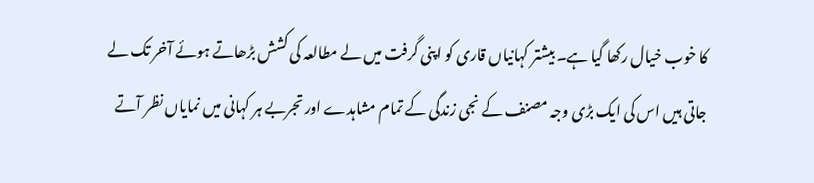کا خوب خیال رکھا گیا ہے۔ بیشتر کہانیاں قاری کو اپنی گرفت میں لے مطالعہ کی کشش بڑھاتے ہوئے آخر تک لے جاتی ہیں اس کی ایک بڑی وجہ مصنف کے نجی زندگی کے تمام مشاہدے اور تجربے ہر کہانی میں نمایاں نظر آتے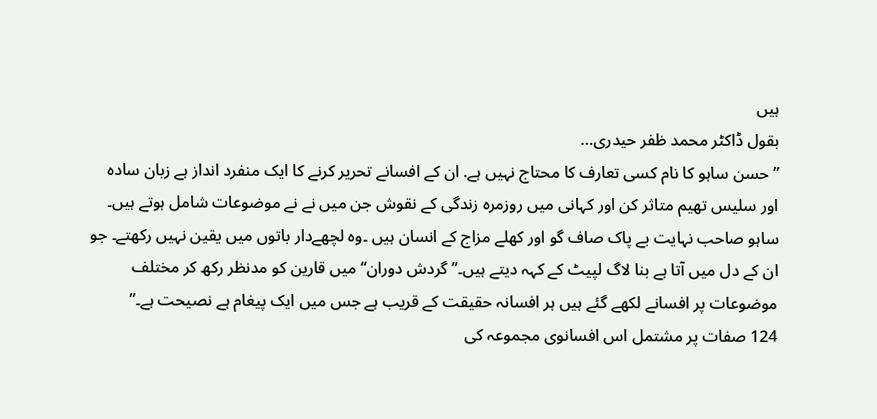ہیں
بقول ڈاکٹر محمد ظفر حیدری…
” حسن ساہو کا نام کسی تعارف کا محتاج نہیں ہے. ان کے افسانے تحریر کرنے کا ایک منفرد انداز ہے زبان سادہ اور سلیس تھیم متاثر کن اور کہانی میں روزمرہ زندگی کے نقوش جن میں نے نے موضوعات شامل ہوتے ہیں۔ ساہو صاحب نہایت بے پاک صاف گو اور کھلے مزاج کے انسان ہیں ۔وہ لچھےدار باتوں میں یقین نہیں رکھتے۔ جو ان کے دل میں آتا ہے بنا لاگ لپیٹ کے کہہ دیتے ہیں۔’’ گردش دوران‘‘ میں قارین کو مدنظر رکھ کر مختلف موضوعات پر افسانے لکھے گئے ہیں ہر افسانہ حقیقت کے قریب ہے جس میں ایک پیغام ہے نصیحت ہے۔”
124 صفات پر مشتمل اس افسانوی مجموعہ کی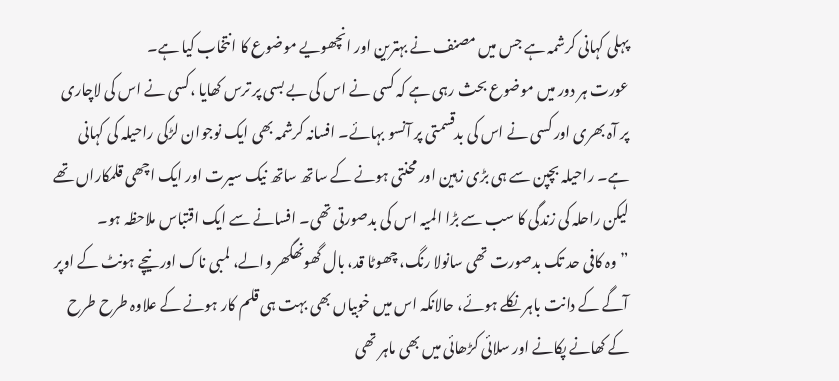پہلی کہانی کرشمہ ہے جس میں مصنف نے بہترین اور انچھویے موضوع کا انتخاب کیا ہے۔
عورت ہر دور میں موضوع بحث رہی ہے کہ کسی نے اس کی بے بسی پر ترس کھایا ،کسی نے اس کی لاچاری پر آہ بھری اور کسی نے اس کی بدقسمتی پر آنسو بہائے۔ افسانہ کرشمہ بھی ایک نوجوان لڑکی راحیلہ کی کہانی ہے۔ راحیلہ بچپن سے ہی بڑی زہین اور محنتی ہونے کے ساتھ ساتھ نیک سیرت اور ایک اچھی قلمکاراں تھے لیکن راحلہ کی زندگی کا سب سے بڑا المیہ اس کی بدصورتی تھی۔ افسانے سے ایک اقتباس ملاحظہ ہو۔
” وہ کافی حد تک بدصورت تھی سانولا رنگ، چھوٹا قد، بال گھونھگھر والے، لمبی ناک اور نیچے ہونٹ کے اوپر آگے کے دانت باہر نکلے ہوئے، حالانکہ اس میں خوبیاں بھی بہت ہی قلم کار ہونے کے علاوہ طرح طرح کے کھانے پکانے اور سلائی کڑھائی میں بھی ماہر تھی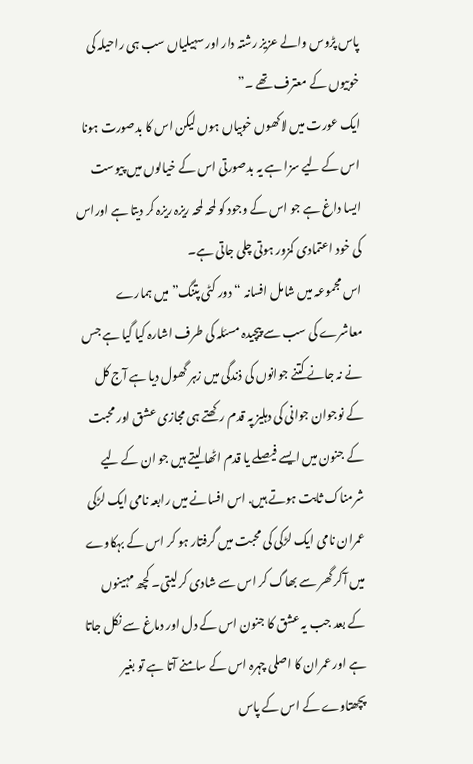پاس پڑوس والے عزیز رشتہ دار اور سہیلیاں سب ہی راحیلہ کی خوبیوں کے معترف تھے ۔”
ایک عورت میں لاکھوں خوبیاں ہوں لیکن اس کا بدصورت ہونا اس کے لیے سزا ہے یہ بدصورتی اس کے خیالوں میں پیوست ایسا داغ ہے جو اس کے وجود کو لمحہ لمحہ ریزہ ریزہ کر دیتا ہے اوراس کی خود اعتمادی کمزور ہوتی چلی جاتی ہے۔
اس مجموعہ میں شامل افسانہ “دور کٹی پتنگ” میں ہمارے معاشرے کی سب سے پیچیدہ مسئلہ کی طرف اشارہ کیا گیا ہے جس نے نہ جانے کتنے جوانوں کی ذندگی میں زہر گھول دیا ہے آج کل کے نوجوان جوانی کی دہلیز پہ قدم رکھتے ہی مجازی عشق اور محبت کے جنون میں ایسے فیصلے یا قدم اٹھا لیتے ہیں جو ان کے لیے شرمناک ثابت ہوتے ہیں. اس افسانے میں رابعہ نامی ایک لڑکی عمران نامی ایک لڑکی کی محبت میں گرفتار ہو کر اس کے بہکاوے میں آکر گھر سے بھاگ کر اس سے شادی کر لیتی۔ کچھ مہینوں کے بعد جب یہ عشق کا جنون اس کے دل اور دماغ سے نکل جاتا ہے اور عمران کا اصلی چہرہ اس کے سامنے آتا ہے تو بغیر پچھتاوے کے اس کے پاس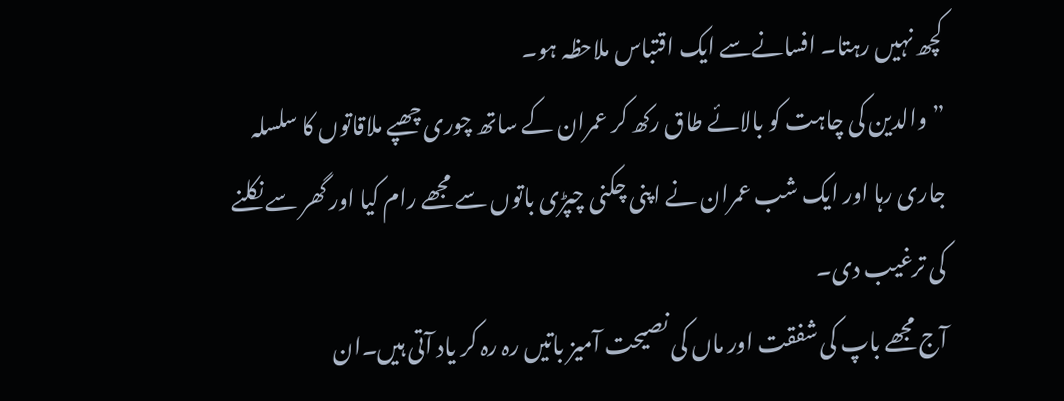کچھ نہیں رہتا۔ افسانےسے ایک اقتباس ملاحظہ ہو۔
” والدین کی چاہت کو بالائے طاق رکھ کر عمران کے ساتھ چوری چھپے ملاقاتوں کا سلسلہ جاری رہا اور ایک شب عمران نے اپنی چکنی چپڑی باتوں سے مجھے رام کیا اور گھر سے نکلنے کی ترغیب دی۔
آج مجھے باپ کی شفقت اور ماں کی نصیحت آمیز باتیں رہ رہ کر یاد آتی ہیں۔ان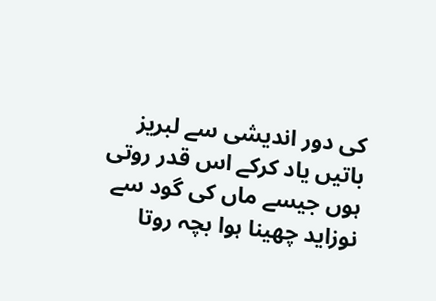کی دور اندیشی سے لبریز باتیں یاد کرکے اس قدر روتی ہوں جیسے ماں کی گود سے نوزاید چھینا ہوا بچہ روتا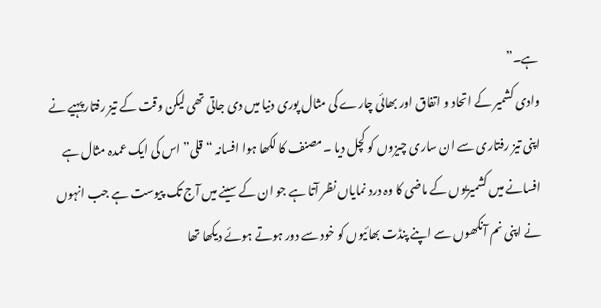ہے۔”
وادی کشمیر کے اتحاد و اتفاق اور بھائی چارے کی مثال پوری دنیا میں دی جاتی تھی لیکن وقت کے تیز رفتار پہیے نے اپنی تیز رفتاری سے ان ساری چیزوں کو کچل دیا ۔مصنف کا لکھا ہوا افسانہ “قلی” اس کی ایک عمدہ مثال ہے افسانے میں کشمیریوں کے ماضی کا وہ درد نمایاں نظر آتا ہے جو ان کے سینے میں آج تک پیوست ہے جب انہوں نے اپنی نم آنکھوں سے اپنے پنڈت بھائیوں کو خود سے دور ہوتے ہوئے دیکھا تھا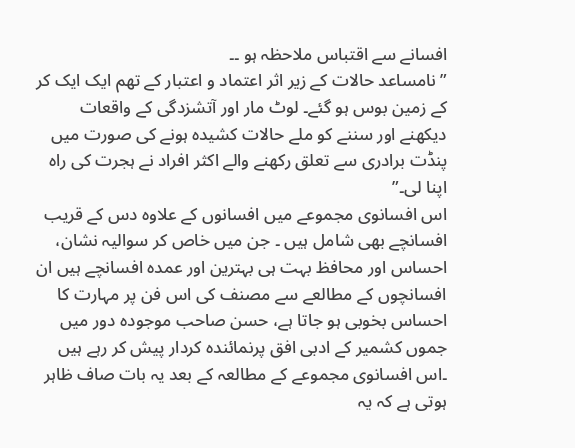افسانے سے اقتباس ملاحظہ ہو ۔۔
” نامساعد حالات کے زیر اثر اعتماد و اعتبار کے تھم ایک ایک کر کے زمین بوس ہو گئے۔ لوٹ مار اور آتشزدگی کے واقعات دیکھنے اور سننے کو ملے حالات کشیدہ ہونے کی صورت میں پنڈت برادری سے تعلق رکھنے والے اکثر افراد نے ہجرت کی راہ اپنا لی۔”
اس افسانوی مجموعے میں افسانوں کے علاوہ دس کے قریب افسانچے بھی شامل ہیں ۔ جن میں خاص کر سوالیہ نشان، احساس اور محافظ بہت ہی بہترین اور عمدہ افسانچے ہیں ان افسانچوں کے مطالعے سے مصنف کی اس فن پر مہارت کا احساس بخوبی ہو جاتا ہے، حسن صاحب موجودہ دور میں جموں کشمیر کے ادبی افق پرنمائندہ کردار پیش کر رہے ہیں ۔اس افسانوی مجموعے کے مطالعہ کے بعد یہ بات صاف ظاہر ہوتی ہے کہ یہ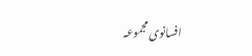افسانوی مجموعہ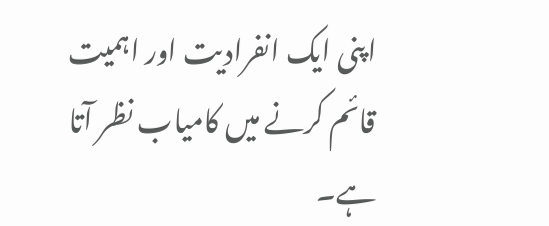اپنی ایک انفرادیت اور اہمیت قائم کرنے میں کامیاب نظر آتا ہے۔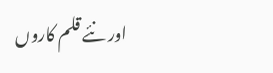اور نئے قلم کاروں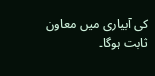کی آبیاری میں معاون ثابت ہوگا۔